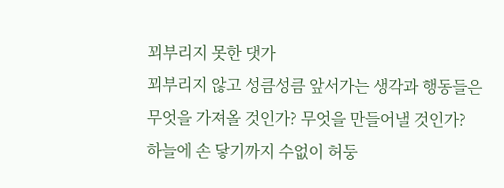꾀부리지 못한 댓가
꾀부리지 않고 성큼성큼 앞서가는 생각과 행동들은 무엇을 가져올 것인가? 무엇을 만들어낼 것인가? 하늘에 손 닿기까지 수없이 허둥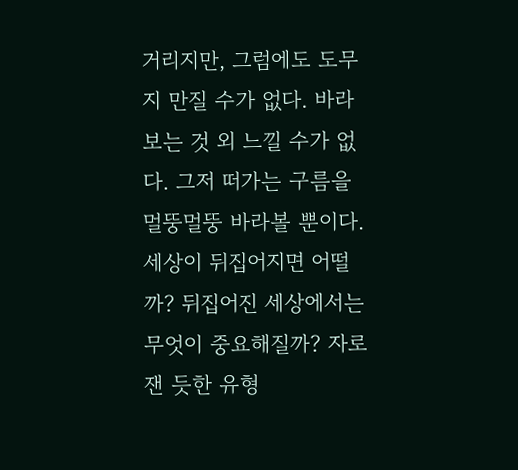거리지만, 그럼에도 도무지 만질 수가 없다. 바라보는 것 외 느낄 수가 없다. 그저 떠가는 구름을 멀뚱멀뚱 바라볼 뿐이다.
세상이 뒤집어지면 어떨까? 뒤집어진 세상에서는 무엇이 중요해질까? 자로 잰 듯한 유형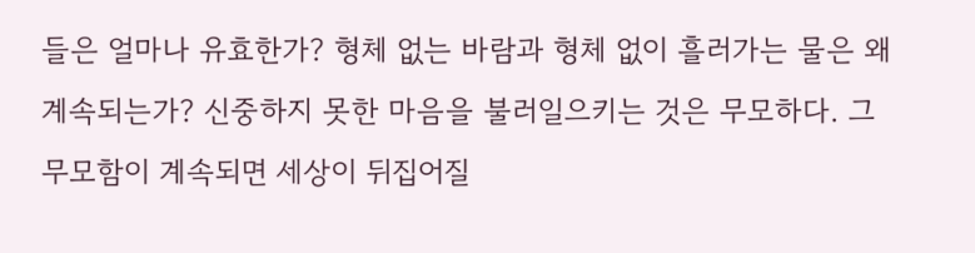들은 얼마나 유효한가? 형체 없는 바람과 형체 없이 흘러가는 물은 왜 계속되는가? 신중하지 못한 마음을 불러일으키는 것은 무모하다. 그 무모함이 계속되면 세상이 뒤집어질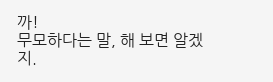까!
무모하다는 말, 해 보면 알겠지.